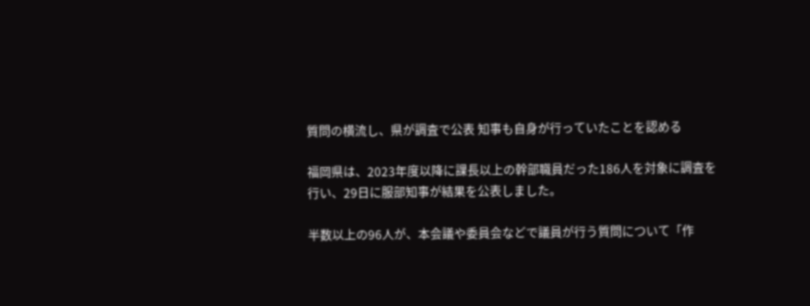質問の横流し、県が調査で公表 知事も自身が行っていたことを認める

福岡県は、2023年度以降に課長以上の幹部職員だった186人を対象に調査を行い、29日に服部知事が結果を公表しました。

半数以上の96人が、本会議や委員会などで議員が行う質問について「作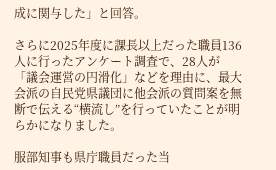成に関与した」と回答。

さらに2025年度に課長以上だった職員136人に行ったアンケート調査で、28人が「議会運営の円滑化」などを理由に、最大会派の自民党県議団に他会派の質問案を無断で伝える“横流し”を行っていたことが明らかになりました。

服部知事も県庁職員だった当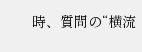時、質問の“横流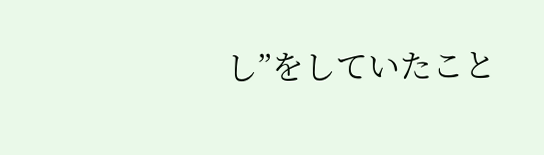し”をしていたこと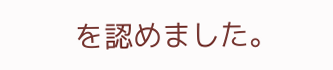を認めました。